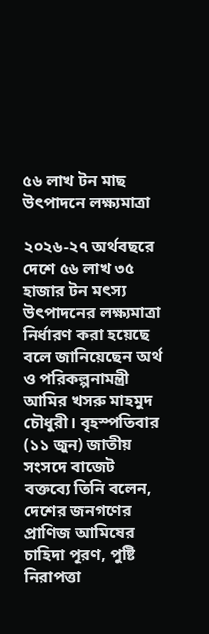৫৬ লাখ টন মাছ উৎপাদনে লক্ষ্যমাত্রা

২০২৬-২৭ অর্থবছরে দেশে ৫৬ লাখ ৩৫ হাজার টন মৎস্য উৎপাদনের লক্ষ্যমাত্রা নির্ধারণ করা হয়েছে বলে জানিয়েছেন অর্থ ও পরিকল্পনামন্ত্রী আমির খসরু মাহমুদ চৌধুরী। বৃহস্পতিবার (১১ জুন) জাতীয় সংসদে বাজেট বক্তব্যে তিনি বলেন, দেশের জনগণের প্রাণিজ আমিষের চাহিদা পূরণ, পুষ্টি নিরাপত্তা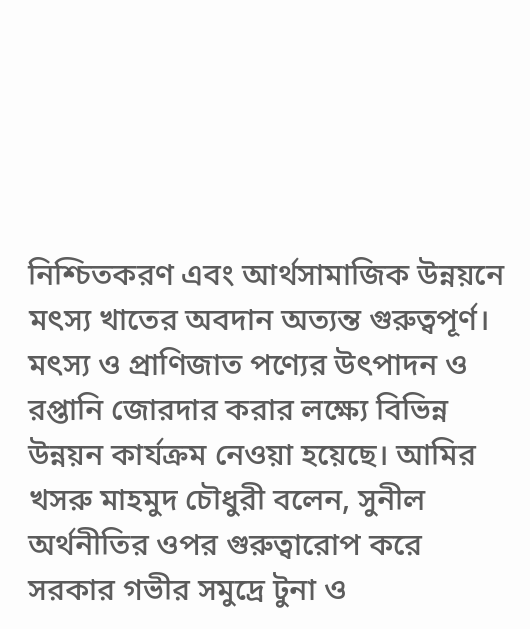নিশ্চিতকরণ এবং আর্থসামাজিক উন্নয়নে মৎস্য খাতের অবদান অত্যন্ত গুরুত্বপূর্ণ। মৎস্য ও প্রাণিজাত পণ্যের উৎপাদন ও রপ্তানি জোরদার করার লক্ষ্যে বিভিন্ন উন্নয়ন কার্যক্রম নেওয়া হয়েছে। আমির খসরু মাহমুদ চৌধুরী বলেন, সুনীল অর্থনীতির ওপর গুরুত্বারোপ করে সরকার গভীর সমুদ্রে টুনা ও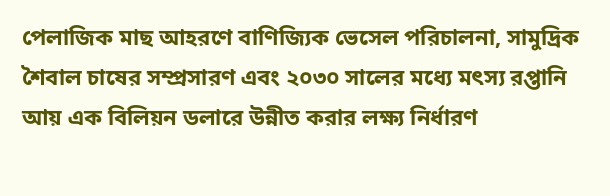পেলাজিক মাছ আহরণে বাণিজ্যিক ভেসেল পরিচালনা, সামুদ্রিক শৈবাল চাষের সম্প্রসারণ এবং ২০৩০ সালের মধ্যে মৎস্য রপ্তানি আয় এক বিলিয়ন ডলারে উন্নীত করার লক্ষ্য নির্ধারণ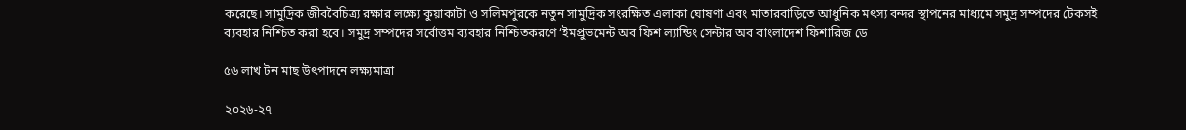করেছে। সামুদ্রিক জীববৈচিত্র্য রক্ষার লক্ষ্যে কুয়াকাটা ও সলিমপুরকে নতুন সামুদ্রিক সংরক্ষিত এলাকা ঘোষণা এবং মাতারবাড়িতে আধুনিক মৎস্য বন্দর স্থাপনের মাধ্যমে সমুদ্র সম্পদের টেকসই ব্যবহার নিশ্চিত করা হবে। সমুদ্র সম্পদের সর্বোত্তম ব্যবহার নিশ্চিতকরণে ‘ইমপ্রুভমেন্ট অব ফিশ ল্যান্ডিং সেন্টার অব বাংলাদেশ ফিশারিজ ডে

৫৬ লাখ টন মাছ উৎপাদনে লক্ষ্যমাত্রা

২০২৬-২৭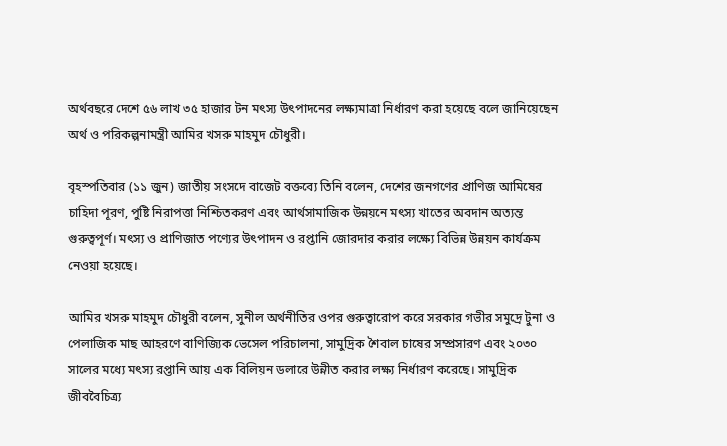অর্থবছরে দেশে ৫৬ লাখ ৩৫ হাজার টন মৎস্য উৎপাদনের লক্ষ্যমাত্রা নির্ধারণ করা হয়েছে বলে জানিয়েছেন অর্থ ও পরিকল্পনামন্ত্রী আমির খসরু মাহমুদ চৌধুরী।

বৃহস্পতিবার (১১ জুন) জাতীয় সংসদে বাজেট বক্তব্যে তিনি বলেন, দেশের জনগণের প্রাণিজ আমিষের চাহিদা পূরণ, পুষ্টি নিরাপত্তা নিশ্চিতকরণ এবং আর্থসামাজিক উন্নয়নে মৎস্য খাতের অবদান অত্যন্ত গুরুত্বপূর্ণ। মৎস্য ও প্রাণিজাত পণ্যের উৎপাদন ও রপ্তানি জোরদার করার লক্ষ্যে বিভিন্ন উন্নয়ন কার্যক্রম নেওয়া হয়েছে।

আমির খসরু মাহমুদ চৌধুরী বলেন, সুনীল অর্থনীতির ওপর গুরুত্বারোপ করে সরকার গভীর সমুদ্রে টুনা ও পেলাজিক মাছ আহরণে বাণিজ্যিক ভেসেল পরিচালনা, সামুদ্রিক শৈবাল চাষের সম্প্রসারণ এবং ২০৩০ সালের মধ্যে মৎস্য রপ্তানি আয় এক বিলিয়ন ডলারে উন্নীত করার লক্ষ্য নির্ধারণ করেছে। সামুদ্রিক জীববৈচিত্র্য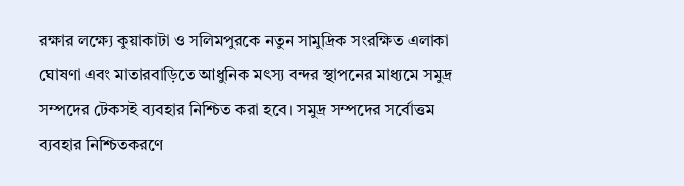রক্ষার লক্ষ্যে কুয়াকাটা ও সলিমপুরকে নতুন সামুদ্রিক সংরক্ষিত এলাকা ঘোষণা এবং মাতারবাড়িতে আধুনিক মৎস্য বন্দর স্থাপনের মাধ্যমে সমুদ্র সম্পদের টেকসই ব্যবহার নিশ্চিত করা হবে। সমুদ্র সম্পদের সর্বোত্তম ব্যবহার নিশ্চিতকরণে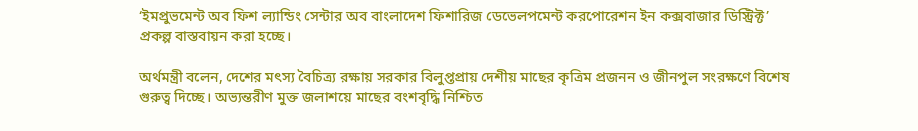‘ইমপ্রুভমেন্ট অব ফিশ ল্যান্ডিং সেন্টার অব বাংলাদেশ ফিশারিজ ডেভেলপমেন্ট করপোরেশন ইন কক্সবাজার ডিস্ট্রিক্ট’ প্রকল্প বাস্তবায়ন করা হচ্ছে।

অর্থমন্ত্রী বলেন, দেশের মৎস্য বৈচিত্র্য রক্ষায় সরকার বিলুপ্তপ্রায় দেশীয় মাছের কৃত্রিম প্রজনন ও জীনপুল সংরক্ষণে বিশেষ গুরুত্ব দিচ্ছে। অভ্যন্তরীণ মুক্ত জলাশয়ে মাছের বংশবৃদ্ধি নিশ্চিত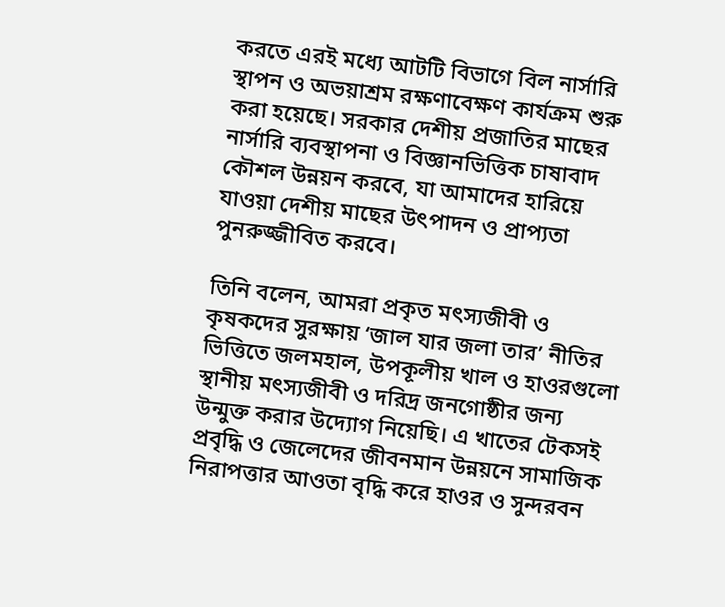করতে এরই মধ্যে আটটি বিভাগে বিল নার্সারি স্থাপন ও অভয়াশ্রম রক্ষণাবেক্ষণ কার্যক্রম শুরু করা হয়েছে। সরকার দেশীয় প্রজাতির মাছের নার্সারি ব্যবস্থাপনা ও বিজ্ঞানভিত্তিক চাষাবাদ কৌশল উন্নয়ন করবে, যা আমাদের হারিয়ে যাওয়া দেশীয় মাছের উৎপাদন ও প্রাপ্যতা পুনরুজ্জীবিত করবে।

তিনি বলেন, আমরা প্রকৃত মৎস্যজীবী ও কৃষকদের সুরক্ষায় ‘জাল যার জলা তার’ নীতির ভিত্তিতে জলমহাল, উপকূলীয় খাল ও হাওরগুলো স্থানীয় মৎস্যজীবী ও দরিদ্র জনগোষ্ঠীর জন্য উন্মুক্ত করার উদ্যোগ নিয়েছি। এ খাতের টেকসই প্রবৃদ্ধি ও জেলেদের জীবনমান উন্নয়নে সামাজিক নিরাপত্তার আওতা বৃদ্ধি করে হাওর ও সুন্দরবন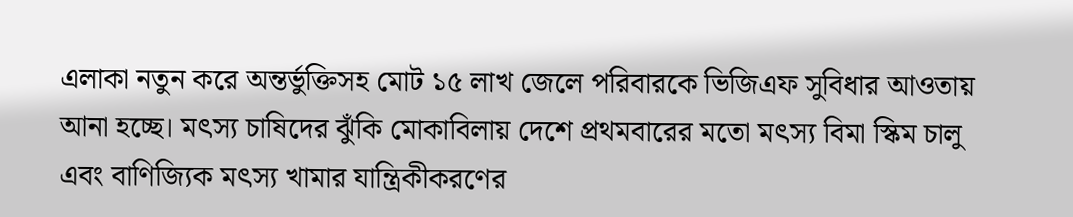এলাকা নতুন করে অন্তর্ভুক্তিসহ মোট ১৫ লাখ জেলে পরিবারকে ভিজিএফ সুবিধার আওতায় আনা হচ্ছে। মৎস্য চাষিদের ঝুঁকি মোকাবিলায় দেশে প্রথমবারের মতো মৎস্য বিমা স্কিম চালু এবং বাণিজ্যিক মৎস্য খামার যান্ত্রিকীকরণের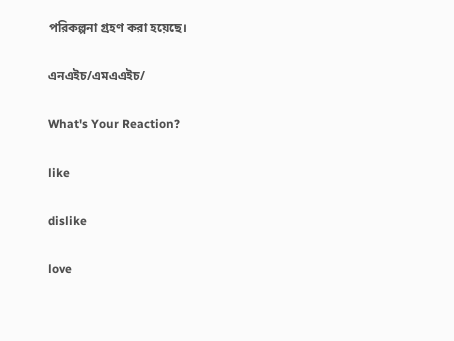পরিকল্পনা গ্রহণ করা হয়েছে।

এনএইচ/এমএএইচ/

What's Your Reaction?

like

dislike

love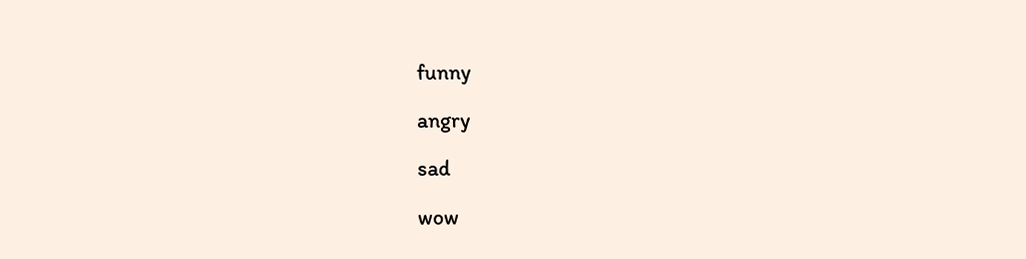funny

angry

sad

wow